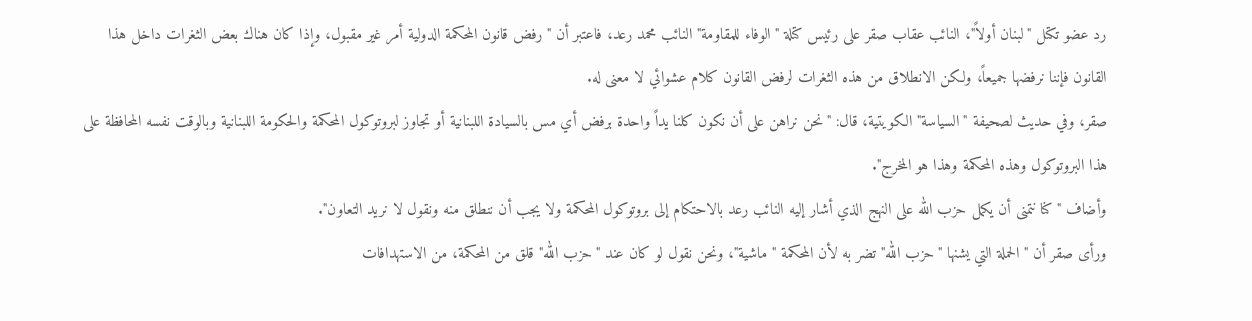رد عضو تكتل "لبنان أولاً"، النائب عقاب صقر على رئيس كتلة "الوفاء للمقاومة" النائب محمد رعد، فاعتبر أن "رفض قانون المحكمة الدولية أمر غير مقبول، وإذا كان هناك بعض الثغرات داخل هذا القانون فإننا نرفضها جميعاً، ولكن الانطلاق من هذه الثغرات لرفض القانون كلام عشوائي لا معنى له.
صقر، وفي حديث لصحيفة "السياسة" الكويتية، قال: "نحن نراهن على أن نكون كلنا يداً واحدة برفض أي مس بالسيادة اللبنانية أو تجاوز لبروتوكول المحكمة والحكومة اللبنانية وبالوقت نفسه المحافظة على هذا البروتوكول وهذه المحكمة وهذا هو المخرج".
وأضاف "كنا نتمنى أن يكمل حزب الله على النهج الذي أشار إليه النائب رعد بالاحتكام إلى بروتوكول المحكمة ولا يجب أن ننطلق منه ونقول لا نريد التعاون".
ورأى صقر أن "الحملة التي يشنها "حزب الله" تضر به لأن المحكمة "ماشية"، ونحن نقول لو كان عند "حزب الله" قلق من المحكمة، من الاستهدافات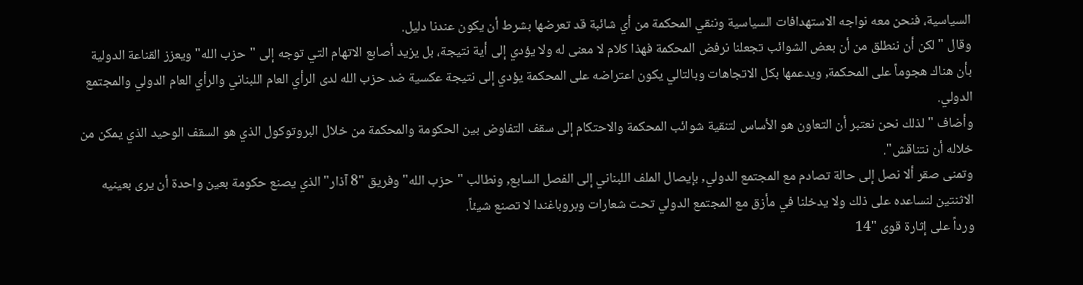السياسية، فنحن معه نواجه الاستهدافات السياسية وننقي المحكمة من أي شائبة قد تعرضها بشرط أن يكون عندنا دليل.
وقال "لكن أن ننطلق من أن بعض الشوائب تجعلنا نرفض المحكمة فهذا كلام لا معنى له ولا يؤدي إلى أية نتيجة، بل يزيد أصابع الاتهام التي توجه إلى "حزب الله" ويعزز القناعة الدولية بأن هناك هجوماً على المحكمة, ويدعمها بكل الاتجاهات وبالتالي يكون اعتراضه على المحكمة يؤدي إلى نتيجة عكسية ضد حزب الله لدى الرأي العام اللبناني والرأي العام الدولي والمجتمع الدولي.
وأضاف "لذلك نحن نعتبر أن التعاون هو الأساس لتنقية شوائب المحكمة والاحتكام إلى سقف التفاوض بين الحكومة والمحكمة من خلال البروتوكول الذي هو السقف الوحيد الذي يمكن من خلاله أن نتناقش".
وتمنى صقر ألا نصل إلى حالة تصادم مع المجتمع الدولي, بإيصال الملف اللبناني إلى الفصل السابع, ونطالب "حزب الله" وفريق "8 آذار" الذي يصنع حكومة بعين واحدة أن يرى بعينيه الاثنتين لنساعده على ذلك ولا يدخلنا في مأزق مع المجتمع الدولي تحت شعارات وبروباغندا لا تصنع شيئاً.
ورداً على إثارة قوى "14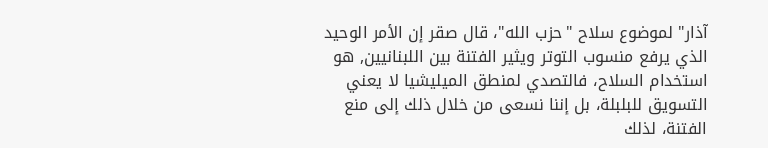آذار" لموضوع سلاح "حزب الله"، قال صقر إن الأمر الوحيد الذي يرفع منسوب التوتر ويثير الفتنة بين اللبنانيين, هو استخدام السلاح، فالتصدي لمنطق الميليشيا لا يعني التسويق للبلبلة، بل إننا نسعى من خلال ذلك إلى منع الفتنة، لذلك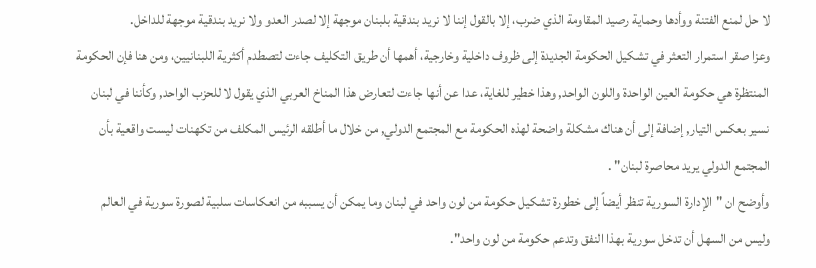لا حل لمنع الفتنة ووأدها وحماية رصيد المقاومة الذي ضرب، إلا بالقول إننا لا نريد بندقية بلبنان موجهة إلا لصدر العدو ولا نريد بندقية موجهة للداخل.
وعزا صقر استمرار التعثر في تشكيل الحكومة الجديدة إلى ظروف داخلية وخارجية، أهمها أن طريق التكليف جاءت لتصطدم أكثرية اللبنانيين، ومن هنا فإن الحكومة المنتظرة هي حكومة العين الواحدة واللون الواحد, وهذا خطير للغاية، عدا عن أنها جاءت لتعارض هذا المناخ العربي الذي يقول لا للحزب الواحد, وكأننا في لبنان نسير بعكس التيار, إضافة إلى أن هناك مشكلة واضحة لهذه الحكومة مع المجتمع الدولي, من خلال ما أطلقه الرئيس المكلف من تكهنات ليست واقعية بأن المجتمع الدولي يريد محاصرة لبنان" .
وأوضح ان "الإدارة السورية تنظر أيضاً إلى خطورة تشكيل حكومة من لون واحد في لبنان وما يمكن أن يسببه من انعكاسات سلبية لصورة سورية في العالم وليس من السهل أن تدخل سورية بهذا النفق وتدعم حكومة من لون واحد".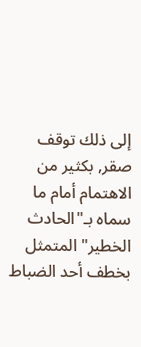إلى ذلك توقف صقر, بكثير من الاهتمام أمام ما سماه بـ"الحادث الخطير" المتمثل بخطف أحد الضباط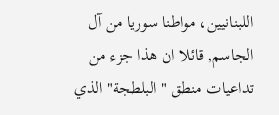اللبنانيين، مواطنا سوريا من آل الجاسم, قائلا ان هذا جزء من تداعيات منطق "البلطجة" الذي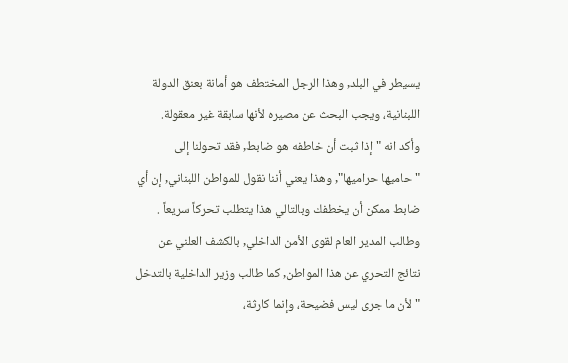يسيطر في البلد, وهذا الرجل المختطف هو أمانة بعنق الدولة اللبنانية، ويجب البحث عن مصيره لأنها سابقة غير معقولة.
وأكد انه "إذا ثبت أن خاطفه هو ضابط, فقد تحولنا إلى "حاميها حراميها", وهذا يعني أننا نقول للمواطن اللبناني, إن أي ضابط ممكن أن يخطفك وبالتالي هذا يتطلب تحركاً سريعاً .
وطالب المدير العام لقوى الأمن الداخلي, بالكشف العلني عن نتائج التحري عن هذا المواطن, كما طالب وزير الداخلية بالتدخل "لأن ما جرى ليس فضيحة، وإنما كارثة،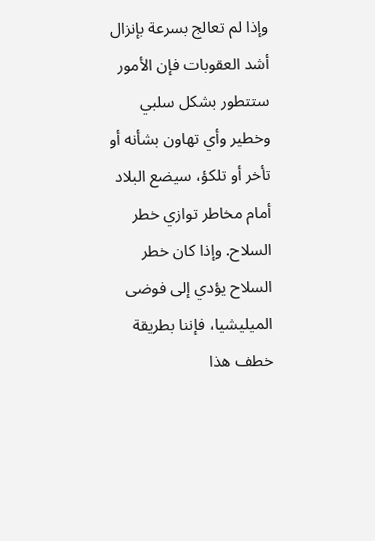وإذا لم تعالج بسرعة بإنزال أشد العقوبات فإن الأمور ستتطور بشكل سلبي وخطير وأي تهاون بشأنه أو تأخر أو تلكؤ، سيضع البلاد أمام مخاطر توازي خطر السلاح. وإذا كان خطر السلاح يؤدي إلى فوضى الميليشيا، فإننا بطريقة خطف هذا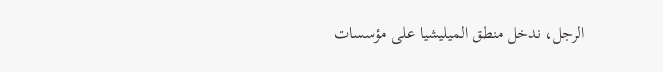الرجل، ندخل منطق الميليشيا على مؤسسات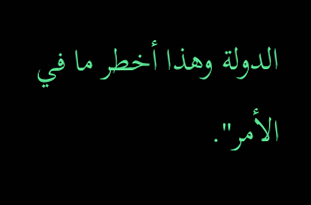الدولة وهذا أخطر ما في الأمر".